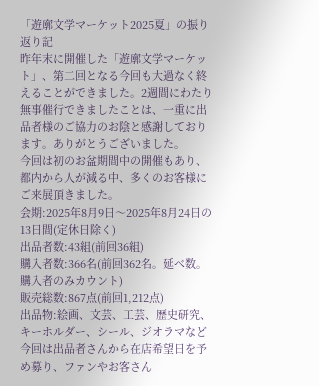「遊廓文学マーケット2025夏」の振り返り記
昨年末に開催した「遊廓文学マーケット」、第二回となる今回も大過なく終えることができました。2週間にわたり無事催行できましたことは、一重に出品者様のご協力のお陰と感謝しております。ありがとうございました。
今回は初のお盆期間中の開催もあり、都内から人が減る中、多くのお客様にご来展頂きました。
会期:2025年8月9日〜2025年8月24日の13日間(定休日除く)
出品者数:43組(前回36組)
購入者数:366名(前回362名。延べ数。購入者のみカウント)
販売総数:867点(前回1,212点)
出品物:絵画、文芸、工芸、歴史研究、キーホルダー、シール、ジオラマなど
今回は出品者さんから在店希望日を予め募り、ファンやお客さん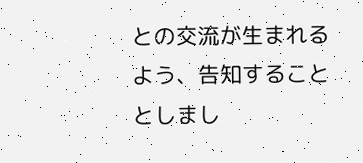との交流が生まれるよう、告知することとしまし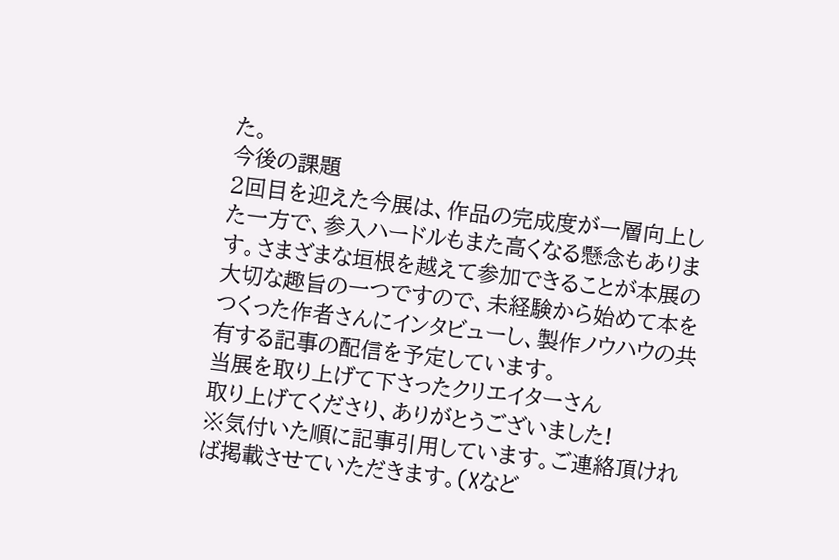た。
今後の課題
2回目を迎えた今展は、作品の完成度が一層向上した一方で、参入ハードルもまた高くなる懸念もあります。さまざまな垣根を越えて参加できることが本展の大切な趣旨の一つですので、未経験から始めて本をつくった作者さんにインタビューし、製作ノウハウの共有する記事の配信を予定しています。
当展を取り上げて下さったクリエイターさん
取り上げてくださり、ありがとうございました!
※気付いた順に記事引用しています。ご連絡頂ければ掲載させていただきます。(Xなど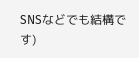SNSなどでも結構です)